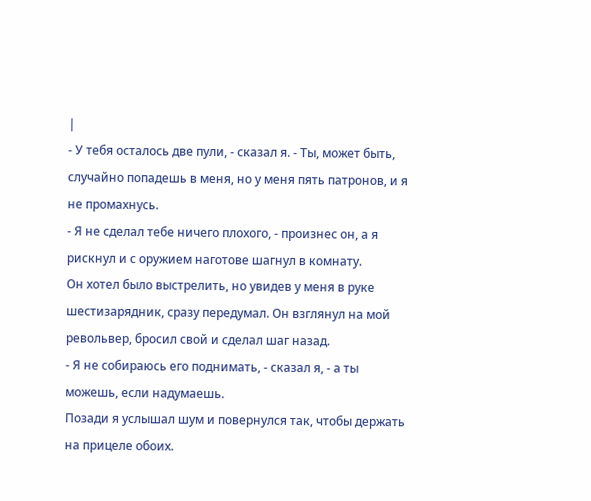|
- У тебя осталось две пули, - сказал я. - Ты, может быть, случайно попадешь в меня, но у меня пять патронов, и я не промахнусь.
- Я не сделал тебе ничего плохого, - произнес он, а я рискнул и с оружием наготове шагнул в комнату.
Он хотел было выстрелить, но увидев у меня в руке шестизарядник, сразу передумал. Он взглянул на мой револьвер, бросил свой и сделал шаг назад.
- Я не собираюсь его поднимать, - сказал я, - а ты можешь, если надумаешь.
Позади я услышал шум и повернулся так, чтобы держать на прицеле обоих.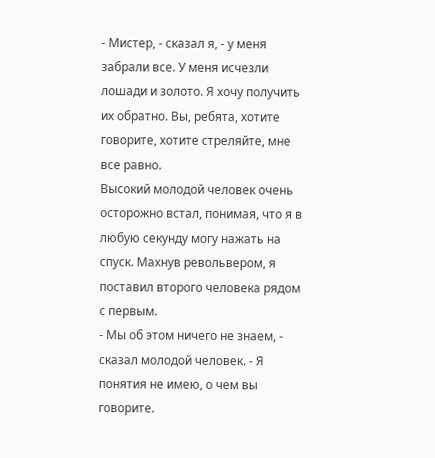- Мистер, - сказал я, - у меня забрали все. У меня исчезли лошади и золото. Я хочу получить их обратно. Вы, ребята, хотите говорите, хотите стреляйте, мне все равно.
Высокий молодой человек очень осторожно встал, понимая, что я в любую секунду могу нажать на спуск. Махнув револьвером, я поставил второго человека рядом с первым.
- Мы об этом ничего не знаем, - сказал молодой человек. - Я понятия не имею, о чем вы говорите.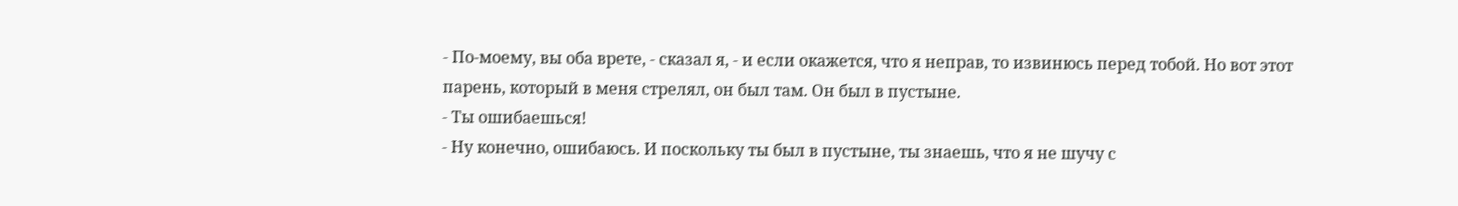- По-моему, вы оба врете, - сказал я, - и если окажется, что я неправ, то извинюсь перед тобой. Но вот этот парень, который в меня стрелял, он был там. Он был в пустыне.
- Ты ошибаешься!
- Ну конечно, ошибаюсь. И поскольку ты был в пустыне, ты знаешь, что я не шучу с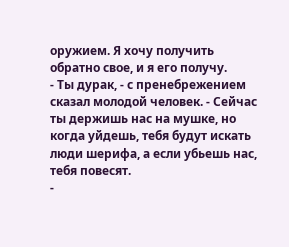оружием. Я хочу получить обратно свое, и я его получу.
- Ты дурак, - с пренебрежением сказал молодой человек. - Сейчас ты держишь нас на мушке, но когда уйдешь, тебя будут искать люди шерифа, а если убьешь нас, тебя повесят.
-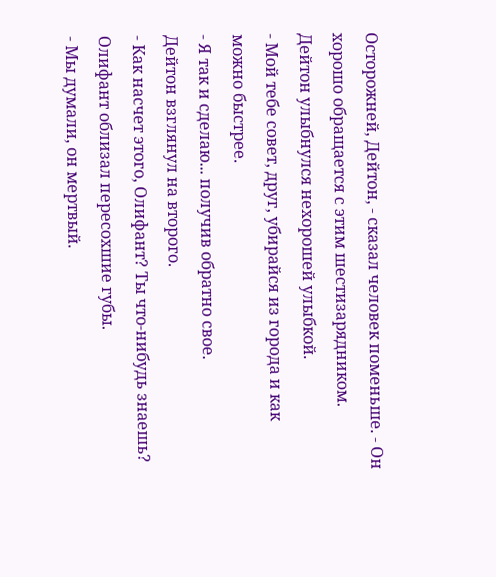Осторожней, Дейтон, - сказал человек поменьше. - Он хорошо обращается с этим шестизарядником.
Дейтон улыбнулся нехорошей улыбкой.
- Мой тебе совет, друг, убирайся из города и как можно быстрее.
- Я так и сделаю... получив обратно свое.
Дейтон взглянул на второго.
- Как насчет этого, Олифант? Ты что-нибудь знаешь?
Олифант облизал пересохшие губы.
- Мы думали, он мертвый.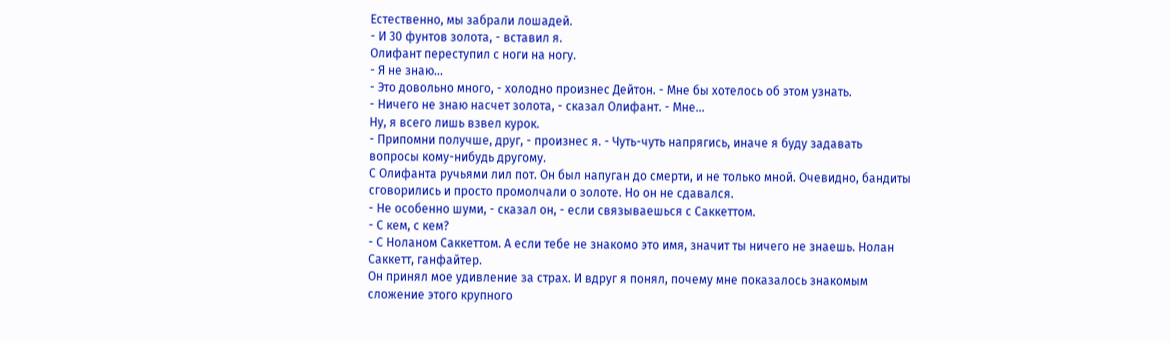Естественно, мы забрали лошадей.
- И 30 фунтов золота, - вставил я.
Олифант переступил с ноги на ногу.
- Я не знаю...
- Это довольно много, - холодно произнес Дейтон. - Мне бы хотелось об этом узнать.
- Ничего не знаю насчет золота, - сказал Олифант. - Мне...
Ну, я всего лишь взвел курок.
- Припомни получше, друг, - произнес я. - Чуть-чуть напрягись, иначе я буду задавать вопросы кому-нибудь другому.
С Олифанта ручьями лил пот. Он был напуган до смерти, и не только мной. Очевидно, бандиты сговорились и просто промолчали о золоте. Но он не сдавался.
- Не особенно шуми, - сказал он, - если связываешься с Саккеттом.
- С кем, с кем?
- С Ноланом Саккеттом. А если тебе не знакомо это имя, значит ты ничего не знаешь. Нолан Саккетт, ганфайтер.
Он принял мое удивление за страх. И вдруг я понял, почему мне показалось знакомым сложение этого крупного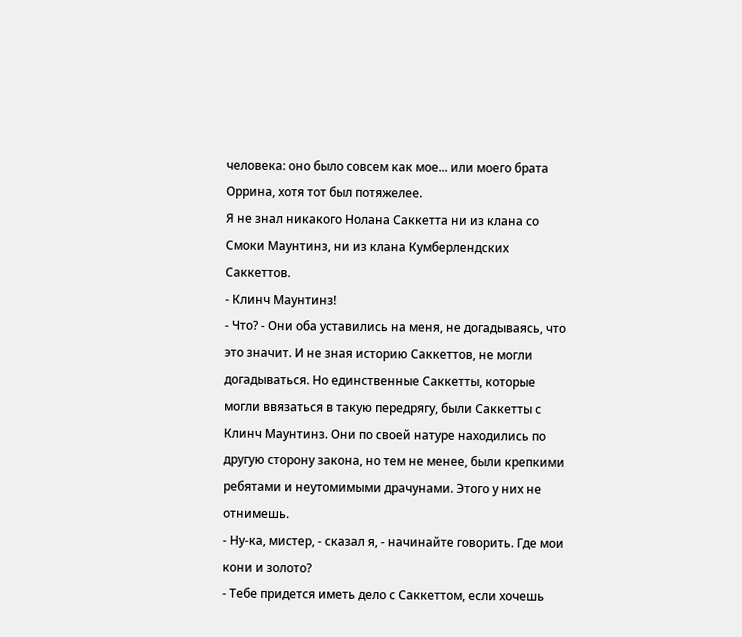человека: оно было совсем как мое... или моего брата Оррина, хотя тот был потяжелее.
Я не знал никакого Нолана Саккетта ни из клана со Смоки Маунтинз, ни из клана Кумберлендских Саккеттов.
- Клинч Маунтинз!
- Что? - Они оба уставились на меня, не догадываясь, что это значит. И не зная историю Саккеттов, не могли догадываться. Но единственные Саккетты, которые могли ввязаться в такую передрягу, были Саккетты с Клинч Маунтинз. Они по своей натуре находились по другую сторону закона, но тем не менее, были крепкими ребятами и неутомимыми драчунами. Этого у них не отнимешь.
- Ну-ка, мистер, - сказал я, - начинайте говорить. Где мои кони и золото?
- Тебе придется иметь дело с Саккеттом, если хочешь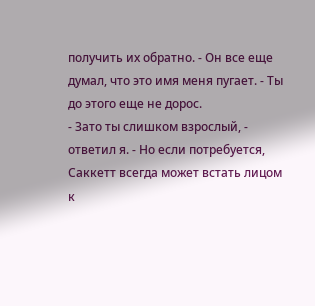получить их обратно. - Он все еще думал, что это имя меня пугает. - Ты до этого еще не дорос.
- Зато ты слишком взрослый, - ответил я. - Но если потребуется, Саккетт всегда может встать лицом к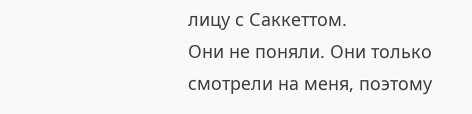лицу с Саккеттом.
Они не поняли. Они только смотрели на меня, поэтому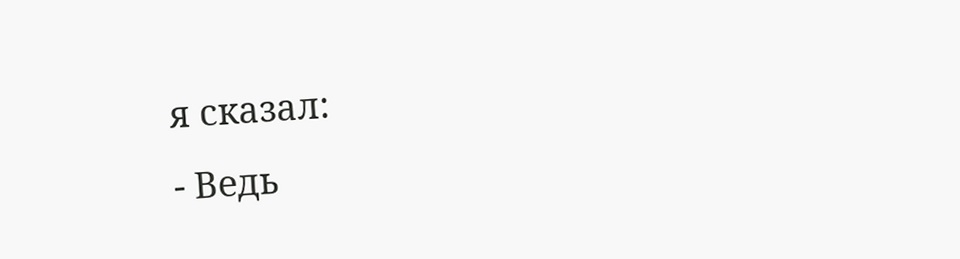я сказал:
- Ведь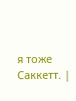я тоже Саккетт. |